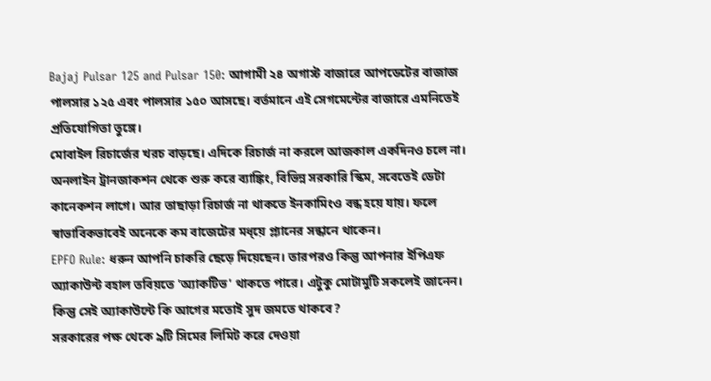Bajaj Pulsar 125 and Pulsar 150: আগামী ২৪ অগাস্ট বাজারে আপডেটের বাজাজ পালসার ১২৫ এবং পালসার ১৫০ আসছে। বর্তমানে এই সেগমেন্টের বাজারে এমনিতেই প্রতিযোগিতা তুঙ্গে।
মোবাইল রিচার্জের খরচ বাড়ছে। এদিকে রিচার্জ না করলে আজকাল একদিনও চলে না। অনলাইন ট্রানজাকশন থেকে শুরু করে ব্যাঙ্কিং, বিভিন্ন সরকারি স্কিম, সবেতেই ডেটা কানেকশন লাগে। আর তাছাড়া রিচার্জ না থাকতে ইনকামিংও বন্ধ হয়ে যায়। ফলে স্বাভাবিকভাবেই অনেকে কম বাজেটের মধ্য়ে প্ল্যানের সন্ধানে থাকেন।
EPFO Rule: ধরুন আপনি চাকরি ছেড়ে দিয়েছেন। তারপরও কিন্তু আপনার ইপিএফ অ্যাকাউন্ট বহাল তবিয়তে 'অ্যাকটিভ' থাকতে পারে। এটুকু মোটামুটি সকলেই জানেন। কিন্তু সেই অ্যাকাউন্টে কি আগের মতোই সুদ জমতে থাকবে?
সরকারের পক্ষ থেকে ৯টি সিমের লিমিট করে দেওয়া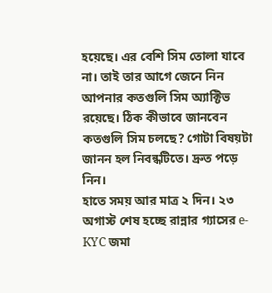হয়েছে। এর বেশি সিম তোলা যাবে না। তাই তার আগে জেনে নিন আপনার কতগুলি সিম অ্যাক্টিভ রয়েছে। ঠিক কীভাবে জানবেন কতগুলি সিম চলছে? গোটা বিষয়টা জানন হল নিবন্ধটিতে। দ্রুত পড়ে নিন।
হাতে সময় আর মাত্র ২ দিন। ২৩ অগাস্ট শেষ হচ্ছে রান্নার গ্যাসের e-KYC জমা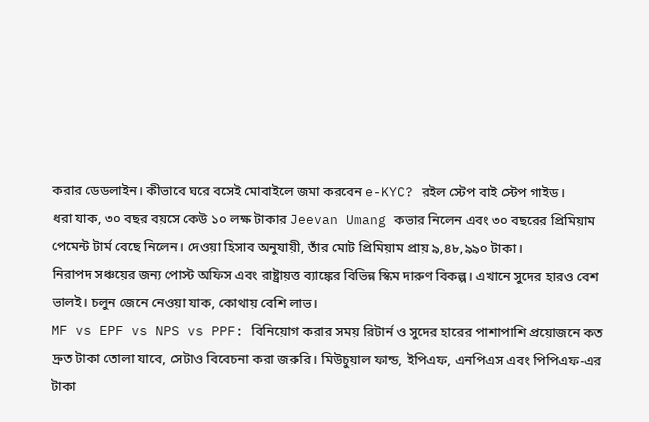করার ডেডলাইন। কীভাবে ঘরে বসেই মোবাইলে জমা করবেন e-KYC? রইল স্টেপ বাই স্টেপ গাইড।
ধরা যাক, ৩০ বছর বয়সে কেউ ১০ লক্ষ টাকার Jeevan Umang কভার নিলেন এবং ৩০ বছরের প্রিমিয়াম পেমেন্ট টার্ম বেছে নিলেন। দেওয়া হিসাব অনুযায়ী, তাঁর মোট প্রিমিয়াম প্রায় ৯,৪৮,৯৯০ টাকা।
নিরাপদ সঞ্চয়ের জন্য পোস্ট অফিস এবং রাষ্ট্রায়ত্ত ব্যাঙ্কের বিভিন্ন স্কিম দারুণ বিকল্প। এখানে সুদের হারও বেশ ভালই। চলুন জেনে নেওয়া যাক, কোথায় বেশি লাভ।
MF vs EPF vs NPS vs PPF: বিনিয়োগ করার সময় রিটার্ন ও সুদের হারের পাশাপাশি প্রয়োজনে কত দ্রুত টাকা তোলা যাবে, সেটাও বিবেচনা করা জরুরি। মিউচুয়াল ফান্ড, ইপিএফ, এনপিএস এবং পিপিএফ-এর টাকা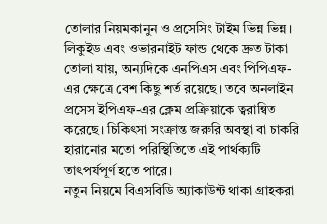তোলার নিয়মকানুন ও প্রসেসিং টাইম ভিন্ন ভিন্ন। লিকুইড এবং ওভারনাইট ফান্ড থেকে দ্রুত টাকা তোলা যায়, অন্যদিকে এনপিএস এবং পিপিএফ-এর ক্ষেত্রে বেশ কিছু শর্ত রয়েছে। তবে অনলাইন প্রসেস ইপিএফ-এর ক্লেম প্রক্রিয়াকে ত্বরান্বিত করেছে। চিকিৎসা সংক্রান্ত জরুরি অবস্থা বা চাকরি হারানোর মতো পরিস্থিতিতে এই পার্থক্যটি তাৎপর্যপূর্ণ হতে পারে।
নতুন নিয়মে বিএসবিডি অ্যাকাউন্ট থাকা গ্রাহকরা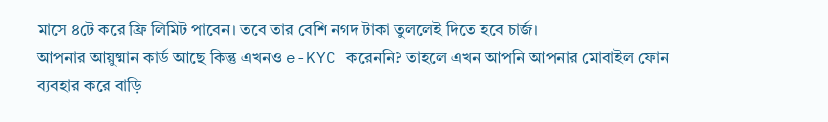মাসে ৪টে করে ফ্রি লিমিট পাবেন। তবে তার বেশি নগদ টাকা তুললেই দিতে হবে চার্জ।
আপনার আয়ুষ্মান কার্ড আছে কিন্তু এখনও e-KYC করেননি? তাহলে এখন আপনি আপনার মোবাইল ফোন ব্যবহার করে বাড়ি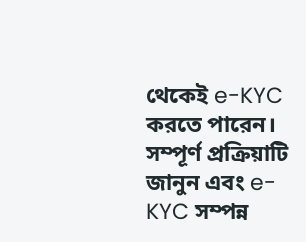থেকেই e-KYC করতে পারেন। সম্পূর্ণ প্রক্রিয়াটি জানুন এবং e-KYC সম্পন্ন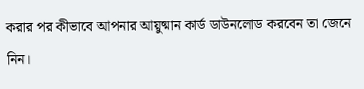করার পর কীভাবে আপনার আয়ুষ্মান কার্ড ডাউনলোড করবেন তা জেনে নিন।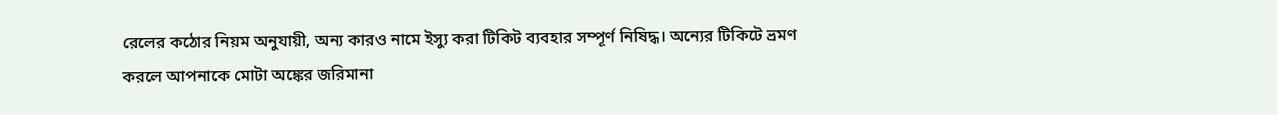রেলের কঠোর নিয়ম অনুযায়ী, অন্য কারও নামে ইস্যু করা টিকিট ব্যবহার সম্পূর্ণ নিষিদ্ধ। অন্যের টিকিটে ভ্রমণ করলে আপনাকে মোটা অঙ্কের জরিমানা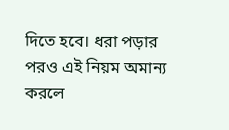দিতে হবে। ধরা পড়ার পরও এই নিয়ম অমান্য করলে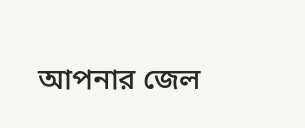আপনার জেল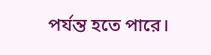পর্যন্ত হতে পারে।